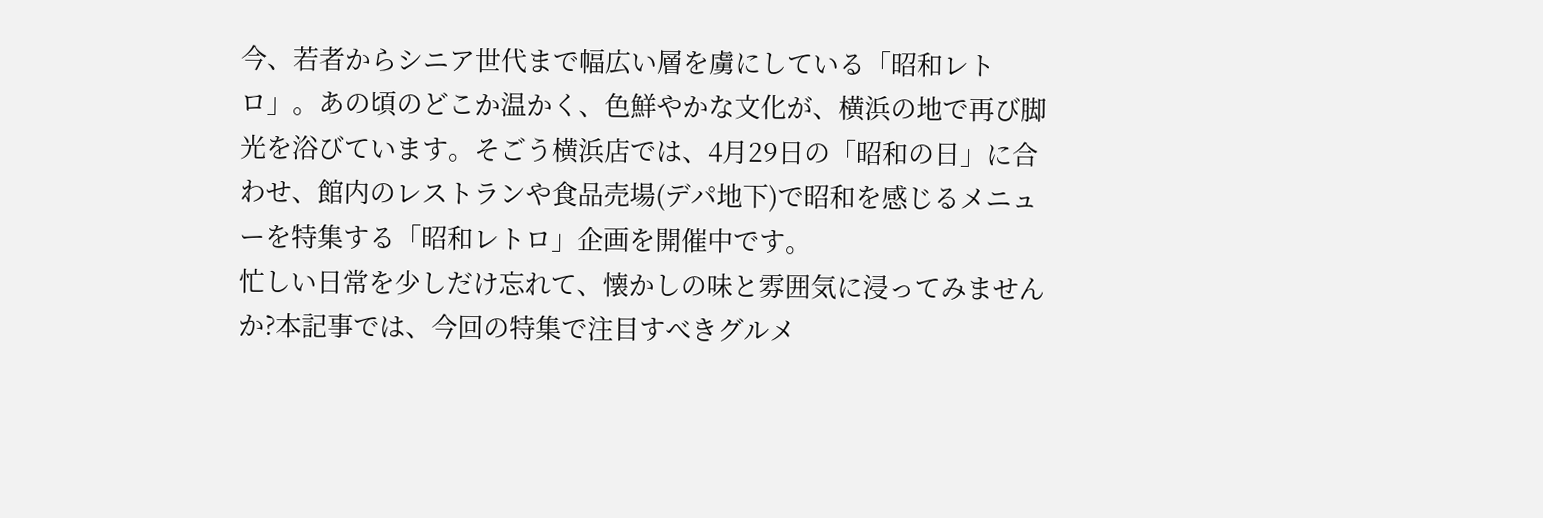今、若者からシニア世代まで幅広い層を虜にしている「昭和レトロ」。あの頃のどこか温かく、色鮮やかな文化が、横浜の地で再び脚光を浴びています。そごう横浜店では、4月29日の「昭和の日」に合わせ、館内のレストランや食品売場(デパ地下)で昭和を感じるメニューを特集する「昭和レトロ」企画を開催中です。
忙しい日常を少しだけ忘れて、懐かしの味と雰囲気に浸ってみませんか?本記事では、今回の特集で注目すべきグルメ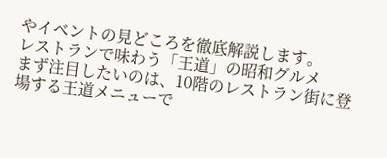やイベントの見どころを徹底解説します。
レストランで味わう「王道」の昭和グルメ
まず注目したいのは、10階のレストラン街に登場する王道メニューで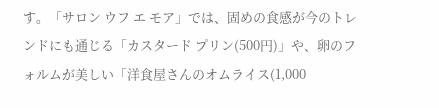す。「サロン ウフ エ モア」では、固めの食感が今のトレンドにも通じる「カスタード プリン(500円)」や、卵のフォルムが美しい「洋食屋さんのオムライス(1,000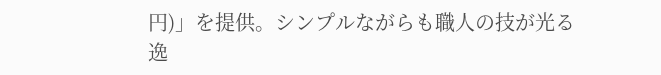円)」を提供。シンプルながらも職人の技が光る逸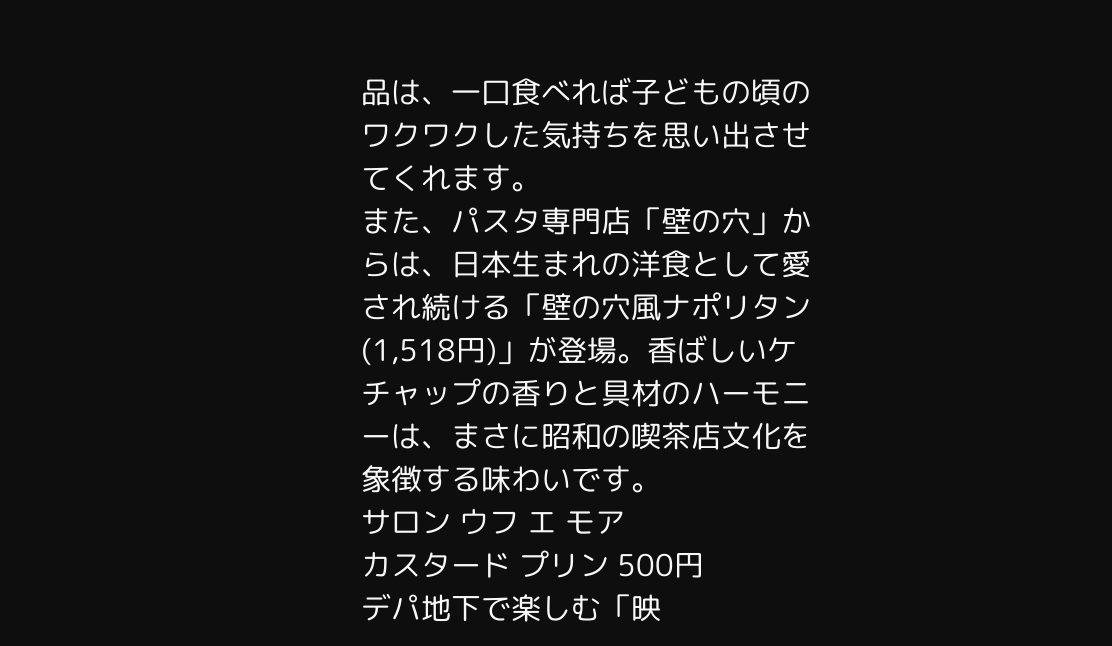品は、一口食べれば子どもの頃のワクワクした気持ちを思い出させてくれます。
また、パスタ専門店「壁の穴」からは、日本生まれの洋食として愛され続ける「壁の穴風ナポリタン(1,518円)」が登場。香ばしいケチャップの香りと具材のハーモニーは、まさに昭和の喫茶店文化を象徴する味わいです。
サロン ウフ エ モア
カスタード プリン 500円
デパ地下で楽しむ「映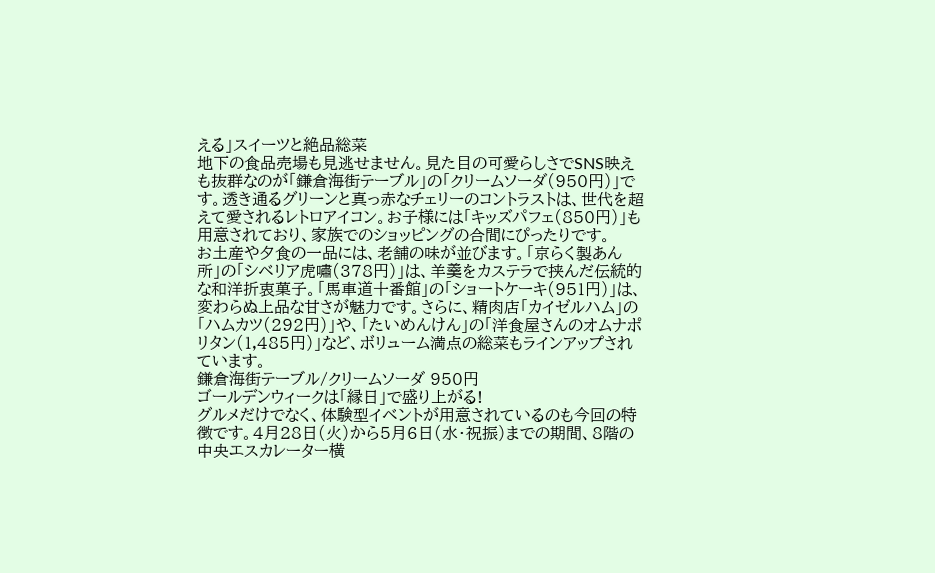える」スイーツと絶品総菜
地下の食品売場も見逃せません。見た目の可愛らしさでSNS映えも抜群なのが「鎌倉海街テーブル」の「クリームソーダ(950円)」です。透き通るグリーンと真っ赤なチェリーのコントラストは、世代を超えて愛されるレトロアイコン。お子様には「キッズパフェ(850円)」も用意されており、家族でのショッピングの合間にぴったりです。
お土産や夕食の一品には、老舗の味が並びます。「京らく製あん所」の「シベリア虎嘯(378円)」は、羊羹をカステラで挟んだ伝統的な和洋折衷菓子。「馬車道十番館」の「ショートケーキ(951円)」は、変わらぬ上品な甘さが魅力です。さらに、精肉店「カイゼルハム」の「ハムカツ(292円)」や、「たいめんけん」の「洋食屋さんのオムナポリタン(1,485円)」など、ボリューム満点の総菜もラインアップされています。
鎌倉海街テーブル/クリームソーダ 950円
ゴールデンウィークは「縁日」で盛り上がる!
グルメだけでなく、体験型イベントが用意されているのも今回の特徴です。4月28日(火)から5月6日(水・祝振)までの期間、8階の中央エスカレーター横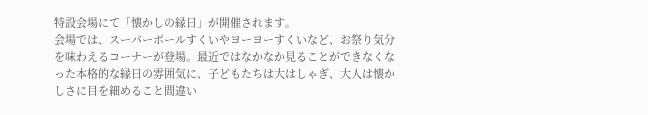特設会場にて「懐かしの縁日」が開催されます。
会場では、スーパーボールすくいやヨーヨーすくいなど、お祭り気分を味わえるコーナーが登場。最近ではなかなか見ることができなくなった本格的な縁日の雰囲気に、子どもたちは大はしゃぎ、大人は懐かしさに目を細めること間違い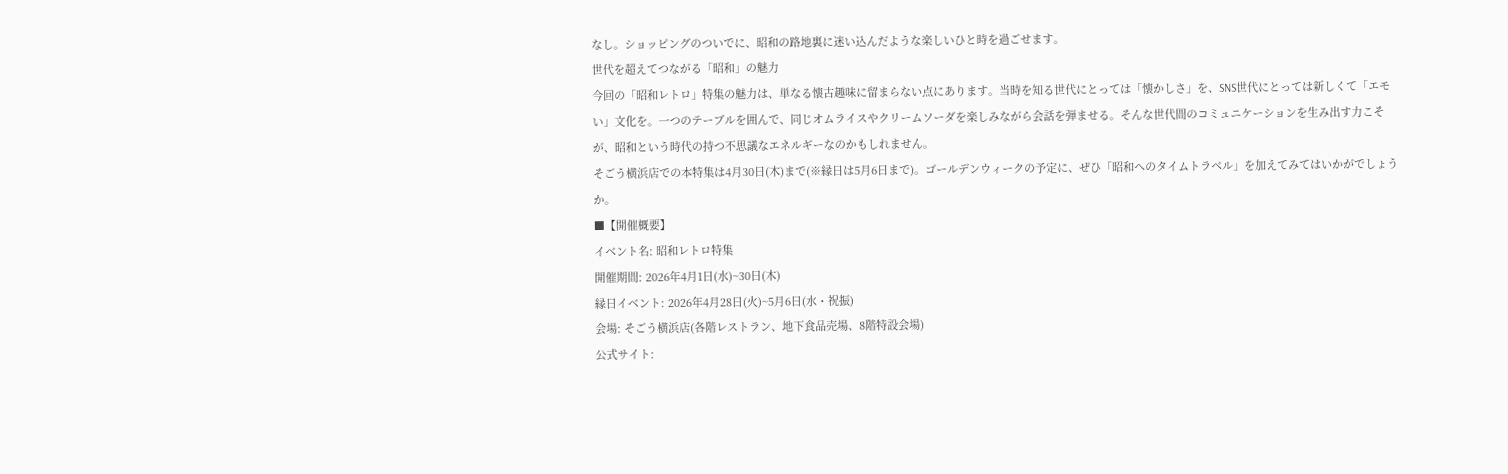なし。ショッピングのついでに、昭和の路地裏に迷い込んだような楽しいひと時を過ごせます。
世代を超えてつながる「昭和」の魅力
今回の「昭和レトロ」特集の魅力は、単なる懐古趣味に留まらない点にあります。当時を知る世代にとっては「懐かしさ」を、SNS世代にとっては新しくて「エモい」文化を。一つのテーブルを囲んで、同じオムライスやクリームソーダを楽しみながら会話を弾ませる。そんな世代間のコミュニケーションを生み出す力こそが、昭和という時代の持つ不思議なエネルギーなのかもしれません。
そごう横浜店での本特集は4月30日(木)まで(※縁日は5月6日まで)。ゴールデンウィークの予定に、ぜひ「昭和へのタイムトラベル」を加えてみてはいかがでしょうか。
■【開催概要】
イベント名: 昭和レトロ特集
開催期間: 2026年4月1日(水)~30日(木)
縁日イベント: 2026年4月28日(火)~5月6日(水・祝振)
会場: そごう横浜店(各階レストラン、地下食品売場、8階特設会場)
公式サイト: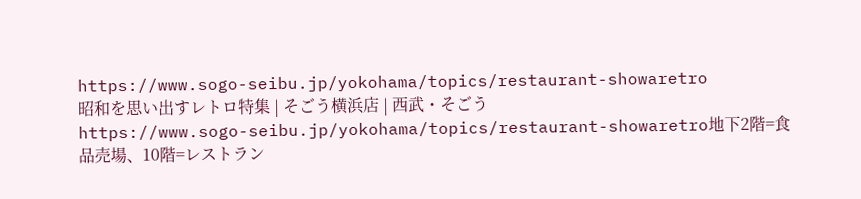https://www.sogo-seibu.jp/yokohama/topics/restaurant-showaretro
昭和を思い出すレトロ特集 | そごう横浜店 | 西武・そごう
https://www.sogo-seibu.jp/yokohama/topics/restaurant-showaretro地下2階=食品売場、10階=レストラン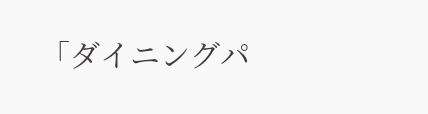「ダイニングパ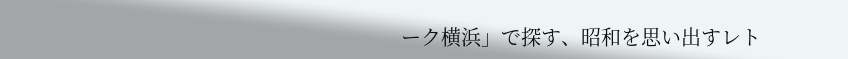ーク横浜」で探す、昭和を思い出すレト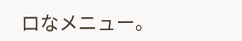ロなメニュー。